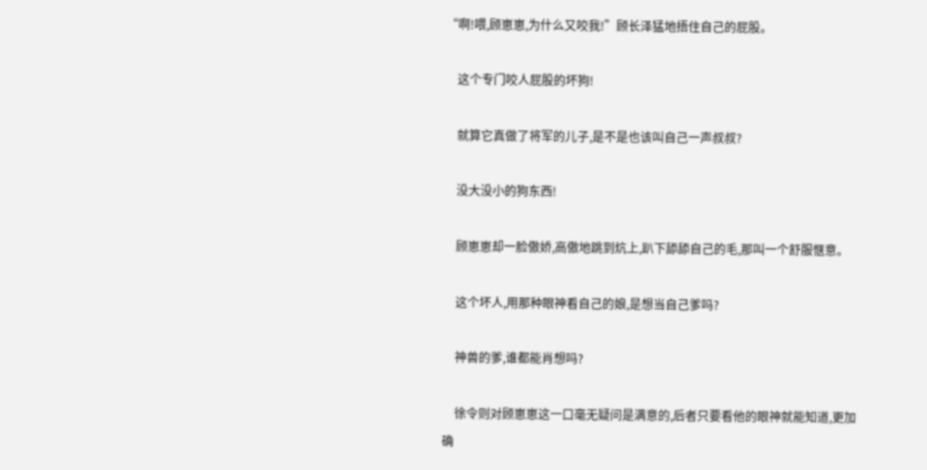“啊!喂,顾崽崽,为什么又咬我!”顾长泽猛地捂住自己的屁股。

    这个专门咬人屁股的坏狗!

    就算它真做了将军的儿子,是不是也该叫自己一声叔叔?

    没大没小的狗东西!

    顾崽崽却一脸傲娇,高傲地跳到炕上,趴下舔舔自己的毛,那叫一个舒服惬意。

    这个坏人,用那种眼神看自己的娘,是想当自己爹吗?

    神兽的爹,谁都能肖想吗?

    徐令则对顾崽崽这一口毫无疑问是满意的,后者只要看他的眼神就能知道,更加确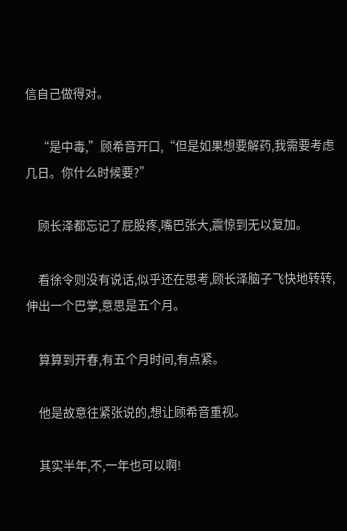信自己做得对。

    “是中毒,”顾希音开口,“但是如果想要解药,我需要考虑几日。你什么时候要?”

    顾长泽都忘记了屁股疼,嘴巴张大,震惊到无以复加。

    看徐令则没有说话,似乎还在思考,顾长泽脑子飞快地转转,伸出一个巴掌,意思是五个月。

    算算到开春,有五个月时间,有点紧。

    他是故意往紧张说的,想让顾希音重视。

    其实半年,不,一年也可以啊!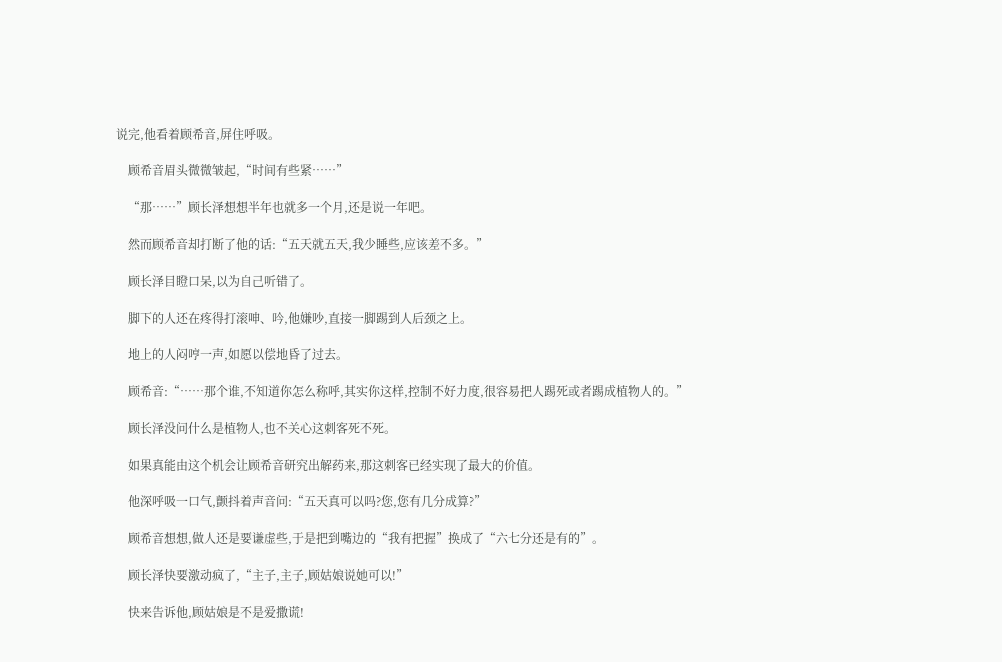说完,他看着顾希音,屏住呼吸。

    顾希音眉头微微皱起,“时间有些紧……”

    “那……”顾长泽想想半年也就多一个月,还是说一年吧。

    然而顾希音却打断了他的话:“五天就五天,我少睡些,应该差不多。”

    顾长泽目瞪口呆,以为自己听错了。

    脚下的人还在疼得打滚呻、吟,他嫌吵,直接一脚踢到人后颈之上。

    地上的人闷哼一声,如愿以偿地昏了过去。

    顾希音:“……那个谁,不知道你怎么称呼,其实你这样,控制不好力度,很容易把人踢死或者踢成植物人的。”

    顾长泽没问什么是植物人,也不关心这刺客死不死。

    如果真能由这个机会让顾希音研究出解药来,那这刺客已经实现了最大的价值。

    他深呼吸一口气,颤抖着声音问:“五天真可以吗?您,您有几分成算?”

    顾希音想想,做人还是要谦虚些,于是把到嘴边的“我有把握”换成了“六七分还是有的”。

    顾长泽快要激动疯了,“主子,主子,顾姑娘说她可以!”

    快来告诉他,顾姑娘是不是爱撒谎!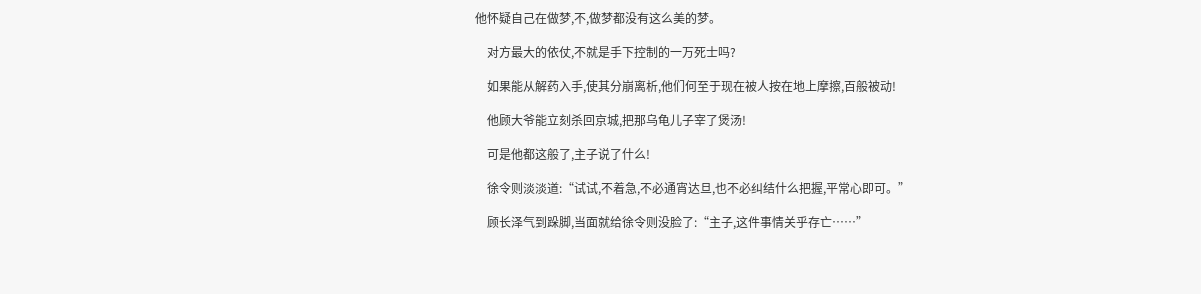他怀疑自己在做梦,不,做梦都没有这么美的梦。

    对方最大的依仗,不就是手下控制的一万死士吗?

    如果能从解药入手,使其分崩离析,他们何至于现在被人按在地上摩擦,百般被动!

    他顾大爷能立刻杀回京城,把那乌龟儿子宰了煲汤!

    可是他都这般了,主子说了什么!

    徐令则淡淡道:“试试,不着急,不必通宵达旦,也不必纠结什么把握,平常心即可。”

    顾长泽气到跺脚,当面就给徐令则没脸了:“主子,这件事情关乎存亡……”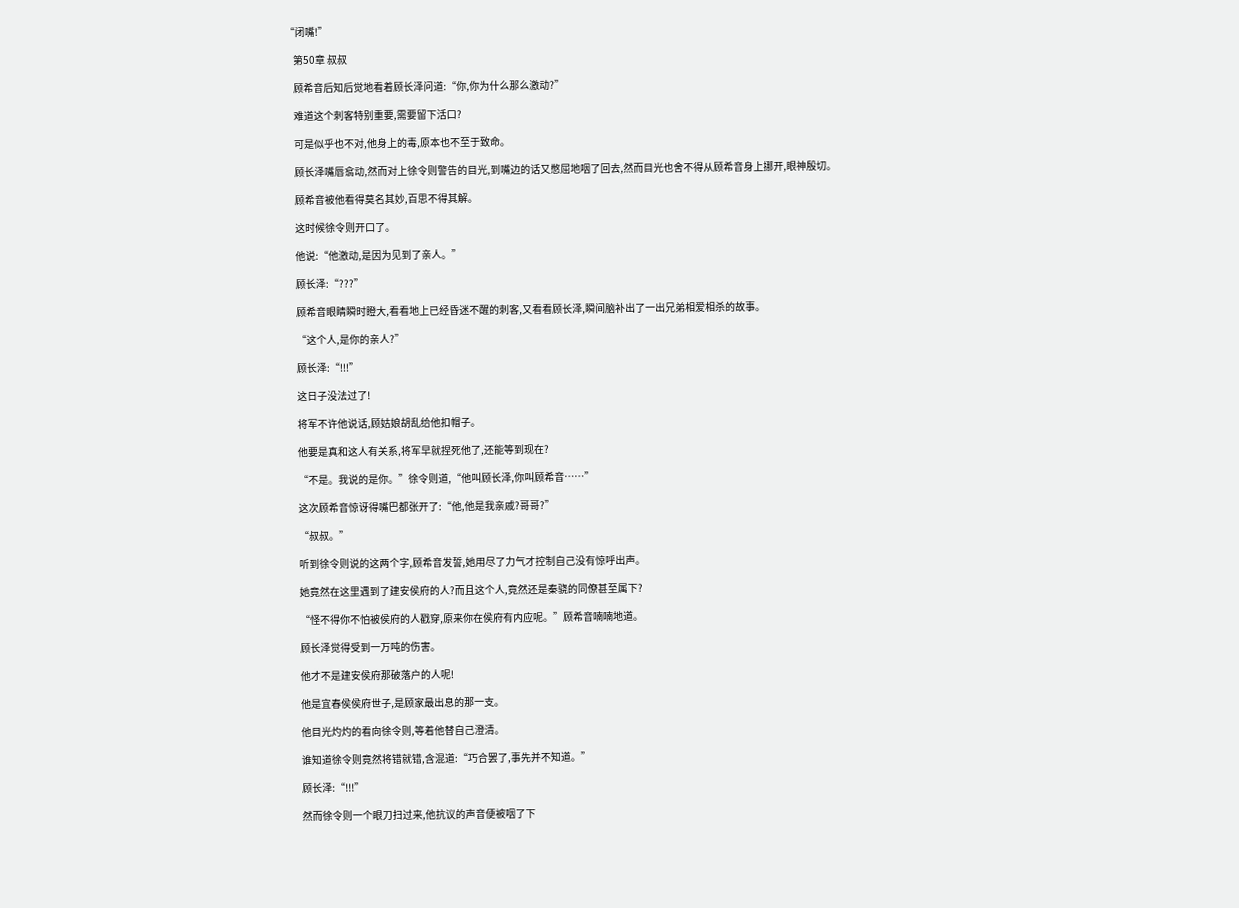“闭嘴!”

    第50章 叔叔

    顾希音后知后觉地看着顾长泽问道:“你,你为什么那么激动?”

    难道这个刺客特别重要,需要留下活口?

    可是似乎也不对,他身上的毒,原本也不至于致命。

    顾长泽嘴唇翕动,然而对上徐令则警告的目光,到嘴边的话又憋屈地咽了回去,然而目光也舍不得从顾希音身上挪开,眼神殷切。

    顾希音被他看得莫名其妙,百思不得其解。

    这时候徐令则开口了。

    他说:“他激动,是因为见到了亲人。”

    顾长泽:“???”

    顾希音眼睛瞬时瞪大,看看地上已经昏迷不醒的刺客,又看看顾长泽,瞬间脑补出了一出兄弟相爱相杀的故事。

    “这个人,是你的亲人?”

    顾长泽:“!!!”

    这日子没法过了!

    将军不许他说话,顾姑娘胡乱给他扣帽子。

    他要是真和这人有关系,将军早就捏死他了,还能等到现在?

    “不是。我说的是你。”徐令则道,“他叫顾长泽,你叫顾希音……”

    这次顾希音惊讶得嘴巴都张开了:“他,他是我亲戚?哥哥?”

    “叔叔。”

    听到徐令则说的这两个字,顾希音发誓,她用尽了力气才控制自己没有惊呼出声。

    她竟然在这里遇到了建安侯府的人?而且这个人,竟然还是秦骁的同僚甚至属下?

    “怪不得你不怕被侯府的人戳穿,原来你在侯府有内应呢。”顾希音喃喃地道。

    顾长泽觉得受到一万吨的伤害。

    他才不是建安侯府那破落户的人呢!

    他是宜春侯侯府世子,是顾家最出息的那一支。

    他目光灼灼的看向徐令则,等着他替自己澄清。

    谁知道徐令则竟然将错就错,含混道:“巧合罢了,事先并不知道。”

    顾长泽:“!!!”

    然而徐令则一个眼刀扫过来,他抗议的声音便被咽了下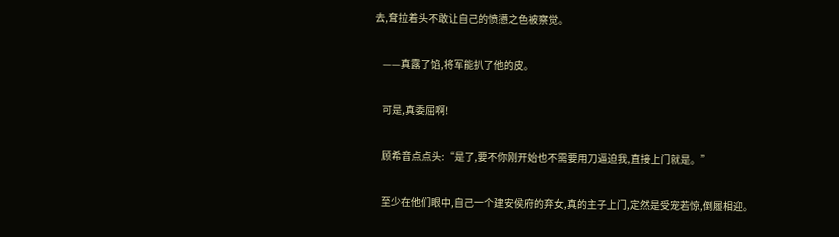去,耷拉着头不敢让自己的愤懑之色被察觉。

    ——真露了馅,将军能扒了他的皮。

    可是,真委屈啊!

    顾希音点点头:“是了,要不你刚开始也不需要用刀逼迫我,直接上门就是。”

    至少在他们眼中,自己一个建安侯府的弃女,真的主子上门,定然是受宠若惊,倒履相迎。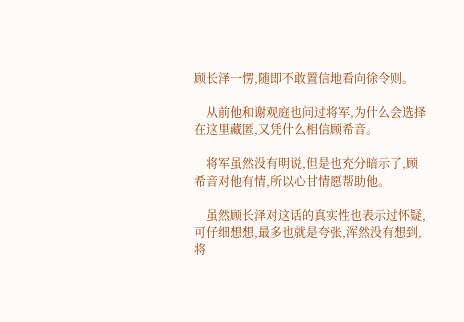顾长泽一愣,随即不敢置信地看向徐令则。

    从前他和谢观庭也问过将军,为什么会选择在这里藏匿,又凭什么相信顾希音。

    将军虽然没有明说,但是也充分暗示了,顾希音对他有情,所以心甘情愿帮助他。

    虽然顾长泽对这话的真实性也表示过怀疑,可仔细想想,最多也就是夸张,浑然没有想到,将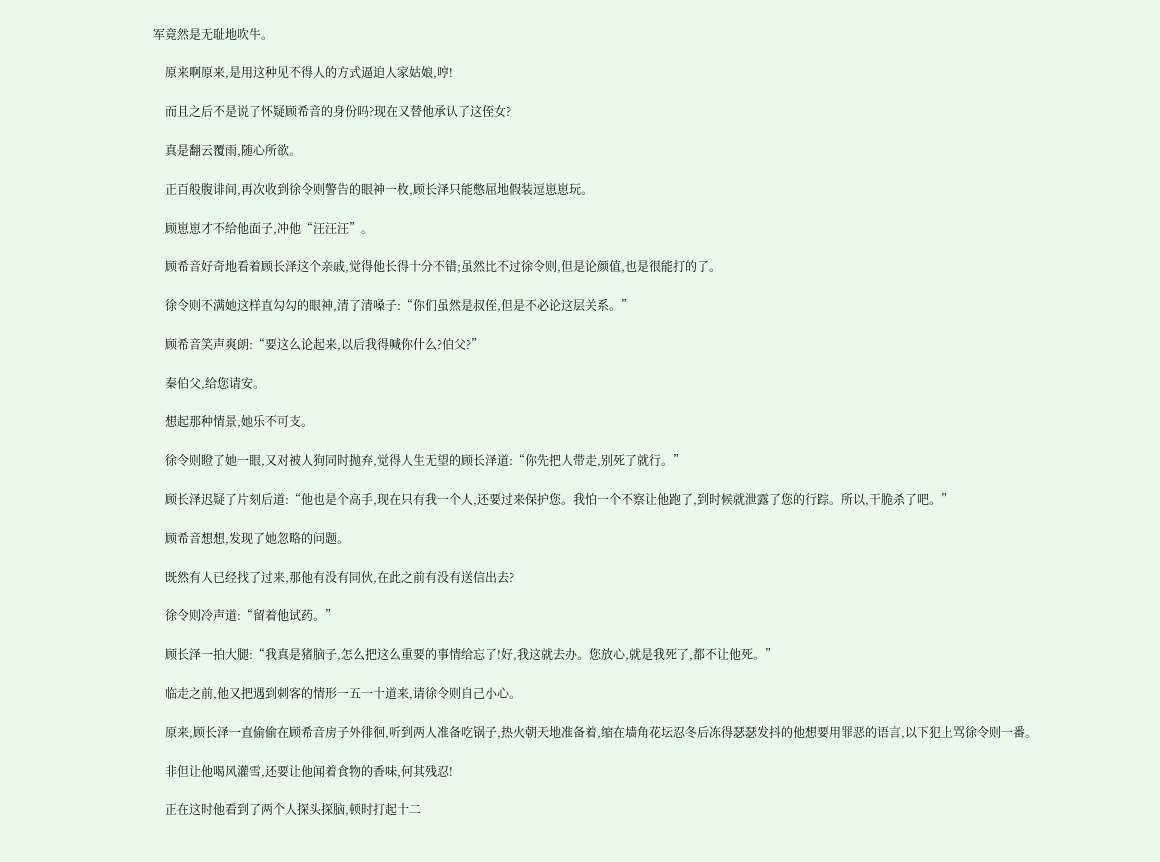军竟然是无耻地吹牛。

    原来啊原来,是用这种见不得人的方式逼迫人家姑娘,哼!

    而且之后不是说了怀疑顾希音的身份吗?现在又替他承认了这侄女?

    真是翻云覆雨,随心所欲。

    正百般腹诽间,再次收到徐令则警告的眼神一枚,顾长泽只能憋屈地假装逗崽崽玩。

    顾崽崽才不给他面子,冲他“汪汪汪”。

    顾希音好奇地看着顾长泽这个亲戚,觉得他长得十分不错;虽然比不过徐令则,但是论颜值,也是很能打的了。

    徐令则不满她这样直勾勾的眼神,清了清嗓子:“你们虽然是叔侄,但是不必论这层关系。”

    顾希音笑声爽朗:“要这么论起来,以后我得喊你什么?伯父?”

    秦伯父,给您请安。

    想起那种情景,她乐不可支。

    徐令则瞪了她一眼,又对被人狗同时抛弃,觉得人生无望的顾长泽道:“你先把人带走,别死了就行。”

    顾长泽迟疑了片刻后道:“他也是个高手,现在只有我一个人,还要过来保护您。我怕一个不察让他跑了,到时候就泄露了您的行踪。所以,干脆杀了吧。”

    顾希音想想,发现了她忽略的问题。

    既然有人已经找了过来,那他有没有同伙,在此之前有没有送信出去?

    徐令则冷声道:“留着他试药。”

    顾长泽一拍大腿:“我真是猪脑子,怎么把这么重要的事情给忘了!好,我这就去办。您放心,就是我死了,都不让他死。”

    临走之前,他又把遇到刺客的情形一五一十道来,请徐令则自己小心。

    原来,顾长泽一直偷偷在顾希音房子外徘徊,听到两人准备吃锅子,热火朝天地准备着,缩在墙角花坛忍冬后冻得瑟瑟发抖的他想要用罪恶的语言,以下犯上骂徐令则一番。

    非但让他喝风灌雪,还要让他闻着食物的香味,何其残忍!

    正在这时他看到了两个人探头探脑,顿时打起十二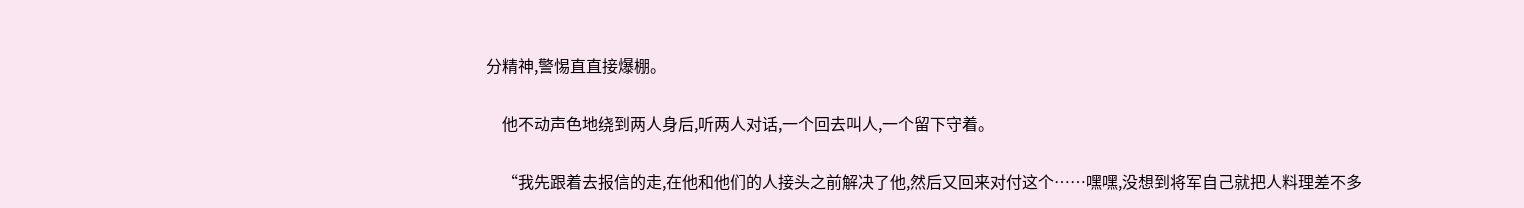分精神,警惕直直接爆棚。

    他不动声色地绕到两人身后,听两人对话,一个回去叫人,一个留下守着。

    “我先跟着去报信的走,在他和他们的人接头之前解决了他,然后又回来对付这个……嘿嘿,没想到将军自己就把人料理差不多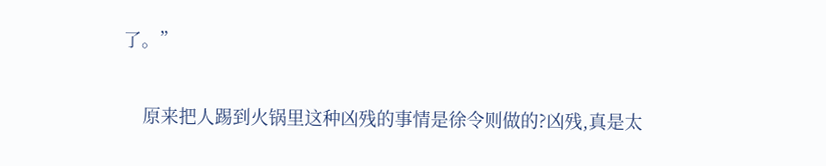了。”

    原来把人踢到火锅里这种凶残的事情是徐令则做的?凶残,真是太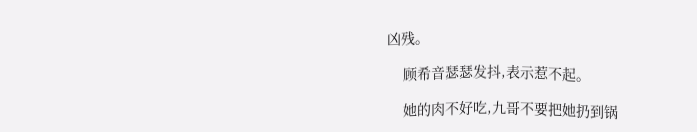凶残。

    顾希音瑟瑟发抖,表示惹不起。

    她的肉不好吃,九哥不要把她扔到锅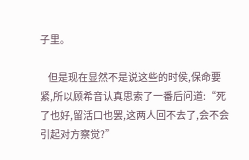子里。

    但是现在显然不是说这些的时侯,保命要紧,所以顾希音认真思索了一番后问道:“死了也好,留活口也罢,这两人回不去了,会不会引起对方察觉?”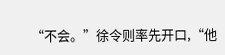“不会。”徐令则率先开口,“他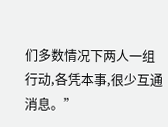们多数情况下两人一组行动,各凭本事,很少互通消息。”